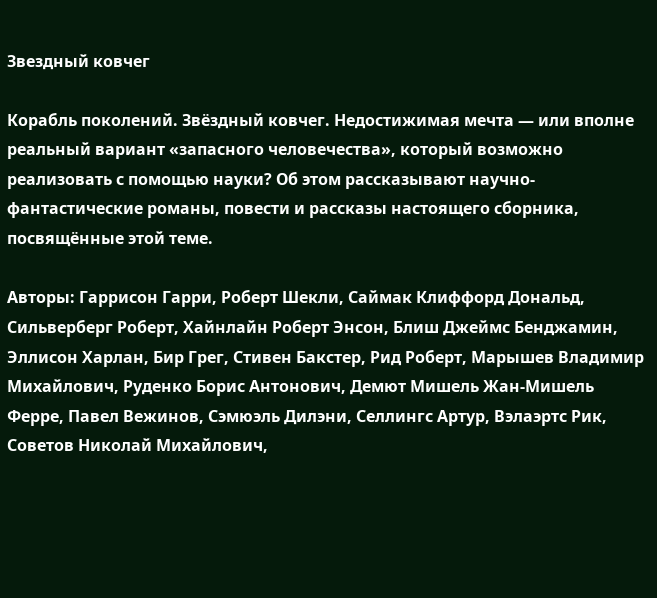Звездный ковчег

Корабль поколений. Звёздный ковчег. Недостижимая мечта — или вполне реальный вариант «запасного человечества», который возможно реализовать с помощью науки? Об этом рассказывают научно-фантастические романы, повести и рассказы настоящего сборника, посвящённые этой теме.

Авторы: Гаррисон Гарри, Роберт Шекли, Саймак Клиффорд Дональд, Сильверберг Роберт, Хайнлайн Роберт Энсон, Блиш Джеймс Бенджамин, Эллисон Харлан, Бир Грег, Стивен Бакстер, Рид Роберт, Марышев Владимир Михайлович, Руденко Борис Антонович, Демют Мишель Жан-Мишель Ферре, Павел Вежинов, Сэмюэль Дилэни, Селлингс Артур, Вэлаэртс Рик, Советов Николай Михайлович,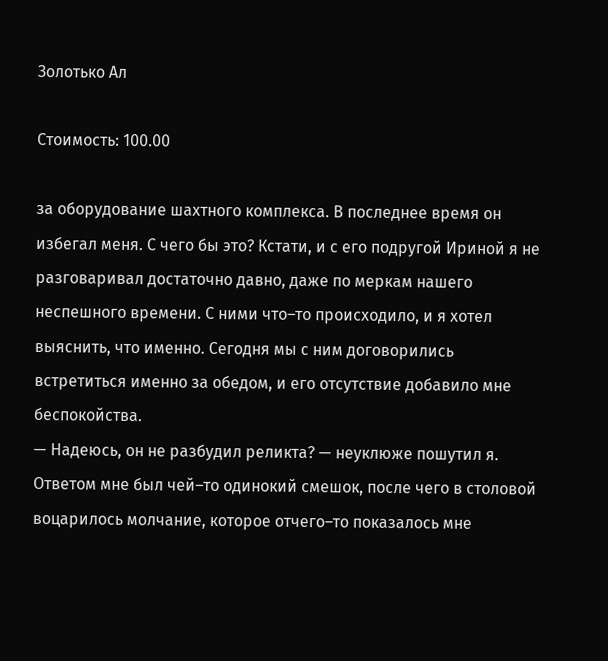Золотько Ал

Стоимость: 100.00

за оборудование шахтного комплекса. В последнее время он избегал меня. С чего бы это? Кстати, и с его подругой Ириной я не разговаривал достаточно давно, даже по меркам нашего неспешного времени. С ними что–то происходило, и я хотел выяснить, что именно. Сегодня мы с ним договорились встретиться именно за обедом, и его отсутствие добавило мне беспокойства.
— Надеюсь, он не разбудил реликта? — неуклюже пошутил я.
Ответом мне был чей–то одинокий смешок, после чего в столовой воцарилось молчание, которое отчего–то показалось мне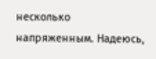несколько напряженным. Надеюсь,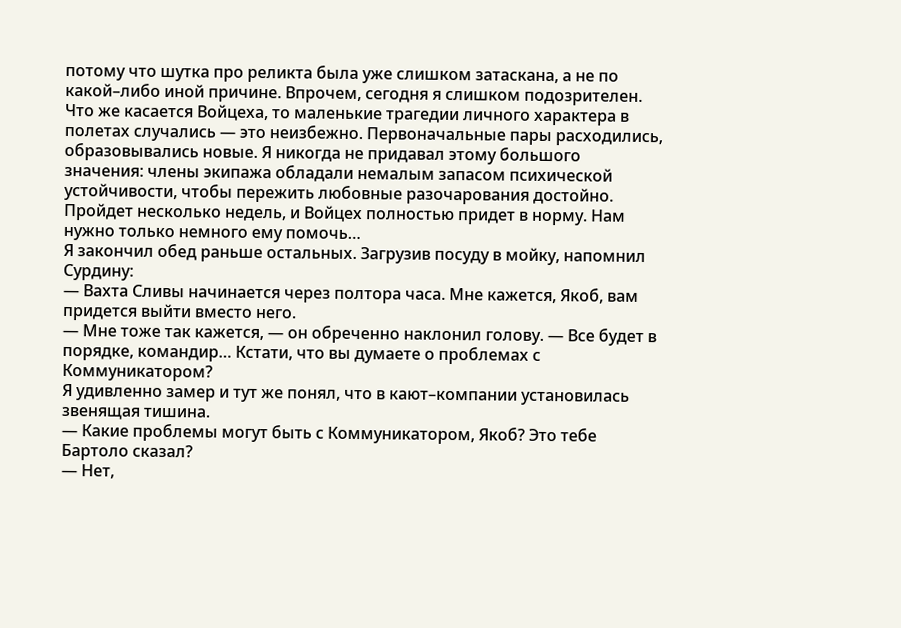потому что шутка про реликта была уже слишком затаскана, а не по какой–либо иной причине. Впрочем, сегодня я слишком подозрителен. Что же касается Войцеха, то маленькие трагедии личного характера в полетах случались — это неизбежно. Первоначальные пары расходились, образовывались новые. Я никогда не придавал этому большого значения: члены экипажа обладали немалым запасом психической устойчивости, чтобы пережить любовные разочарования достойно. Пройдет несколько недель, и Войцех полностью придет в норму. Нам нужно только немного ему помочь…
Я закончил обед раньше остальных. Загрузив посуду в мойку, напомнил Сурдину:
— Вахта Сливы начинается через полтора часа. Мне кажется, Якоб, вам придется выйти вместо него.
— Мне тоже так кажется, — он обреченно наклонил голову. — Все будет в порядке, командир… Кстати, что вы думаете о проблемах с Коммуникатором?
Я удивленно замер и тут же понял, что в кают–компании установилась звенящая тишина.
— Какие проблемы могут быть с Коммуникатором, Якоб? Это тебе Бартоло сказал?
— Нет,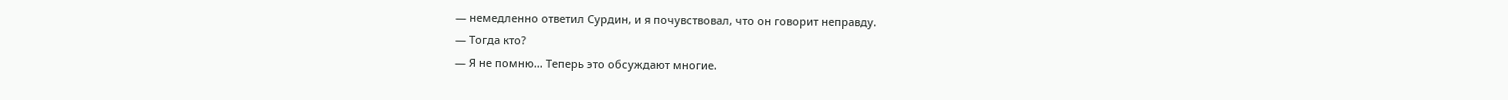— немедленно ответил Сурдин, и я почувствовал, что он говорит неправду.
— Тогда кто?
— Я не помню… Теперь это обсуждают многие.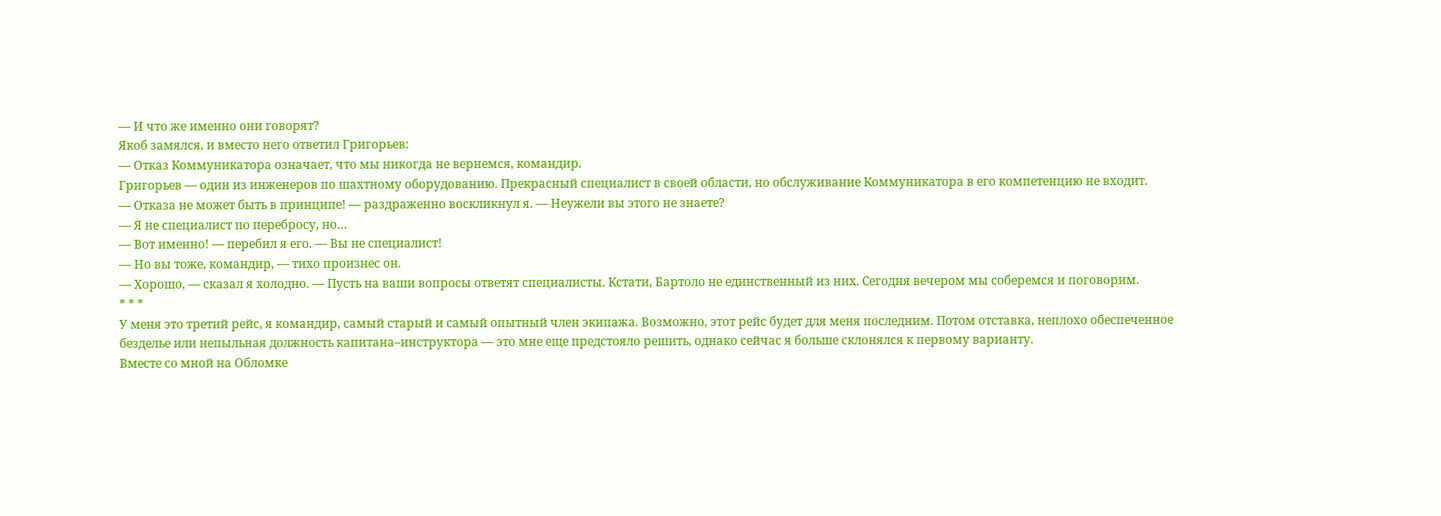— И что же именно они говорят?
Якоб замялся, и вместо него ответил Григорьев:
— Отказ Коммуникатора означает, что мы никогда не вернемся, командир.
Григорьев — один из инженеров по шахтному оборудованию. Прекрасный специалист в своей области, но обслуживание Коммуникатора в его компетенцию не входит.
— Отказа не может быть в принципе! — раздраженно воскликнул я. — Неужели вы этого не знаете?
— Я не специалист по перебросу, но…
— Вот именно! — перебил я его. — Вы не специалист!
— Но вы тоже, командир, — тихо произнес он.
— Хорошо, — сказал я холодно. — Пусть на ваши вопросы ответят специалисты. Кстати, Бартоло не единственный из них. Сегодня вечером мы соберемся и поговорим.
* * *
У меня это третий рейс, я командир, самый старый и самый опытный член экипажа. Возможно, этот рейс будет для меня последним. Потом отставка, неплохо обеспеченное безделье или непыльная должность капитана–инструктора — это мне еще предстояло решить, однако сейчас я больше склонялся к первому варианту.
Вместе со мной на Обломке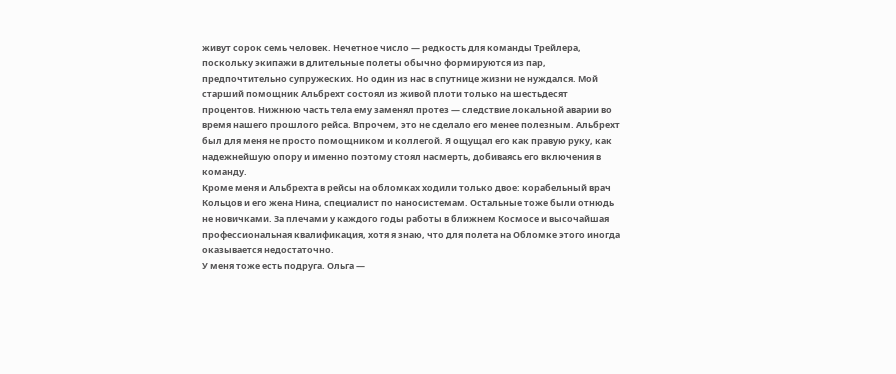живут сорок семь человек. Нечетное число — редкость для команды Трейлера, поскольку экипажи в длительные полеты обычно формируются из пар, предпочтительно супружеских. Но один из нас в спутнице жизни не нуждался. Мой старший помощник Альбрехт состоял из живой плоти только на шестьдесят процентов. Нижнюю часть тела ему заменял протез — следствие локальной аварии во время нашего прошлого рейса. Впрочем, это не сделало его менее полезным. Альбрехт был для меня не просто помощником и коллегой. Я ощущал его как правую руку, как надежнейшую опору и именно поэтому стоял насмерть, добиваясь его включения в команду.
Кроме меня и Альбрехта в рейсы на обломках ходили только двое: корабельный врач Кольцов и его жена Нина, специалист по наносистемам. Остальные тоже были отнюдь не новичками. За плечами у каждого годы работы в ближнем Космосе и высочайшая профессиональная квалификация, хотя я знаю, что для полета на Обломке этого иногда оказывается недостаточно.
У меня тоже есть подруга. Ольга —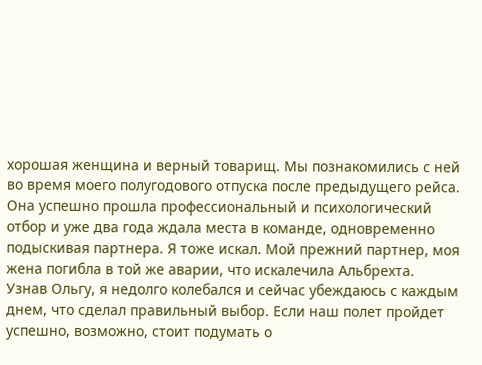хорошая женщина и верный товарищ. Мы познакомились с ней во время моего полугодового отпуска после предыдущего рейса. Она успешно прошла профессиональный и психологический отбор и уже два года ждала места в команде, одновременно подыскивая партнера. Я тоже искал. Мой прежний партнер, моя жена погибла в той же аварии, что искалечила Альбрехта.
Узнав Ольгу, я недолго колебался и сейчас убеждаюсь с каждым днем, что сделал правильный выбор. Если наш полет пройдет успешно, возможно, стоит подумать о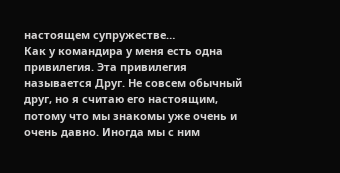настоящем супружестве…
Как у командира у меня есть одна привилегия. Эта привилегия называется Друг. Не совсем обычный друг, но я считаю его настоящим, потому что мы знакомы уже очень и очень давно. Иногда мы с ним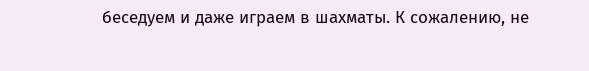беседуем и даже играем в шахматы. К сожалению, не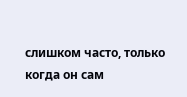слишком часто, только когда он сам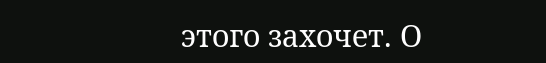этого захочет. О